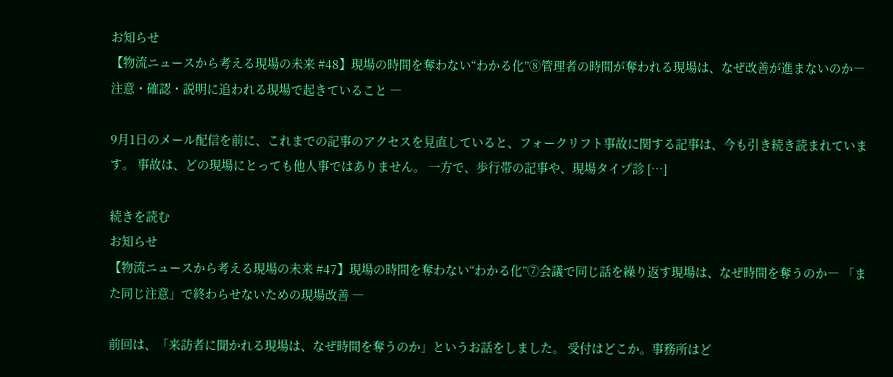お知らせ
【物流ニュースから考える現場の未来 #48】現場の時間を奪わない“わかる化”⑧管理者の時間が奪われる現場は、なぜ改善が進まないのか― 注意・確認・説明に追われる現場で起きていること ―

9月1日のメール配信を前に、これまでの記事のアクセスを見直していると、フォークリフト事故に関する記事は、今も引き続き読まれています。 事故は、どの現場にとっても他人事ではありません。 一方で、歩行帯の記事や、現場タイプ診 […]

続きを読む
お知らせ
【物流ニュースから考える現場の未来 #47】現場の時間を奪わない“わかる化”⑦会議で同じ話を繰り返す現場は、なぜ時間を奪うのか― 「また同じ注意」で終わらせないための現場改善 ―

前回は、「来訪者に聞かれる現場は、なぜ時間を奪うのか」というお話をしました。 受付はどこか。事務所はど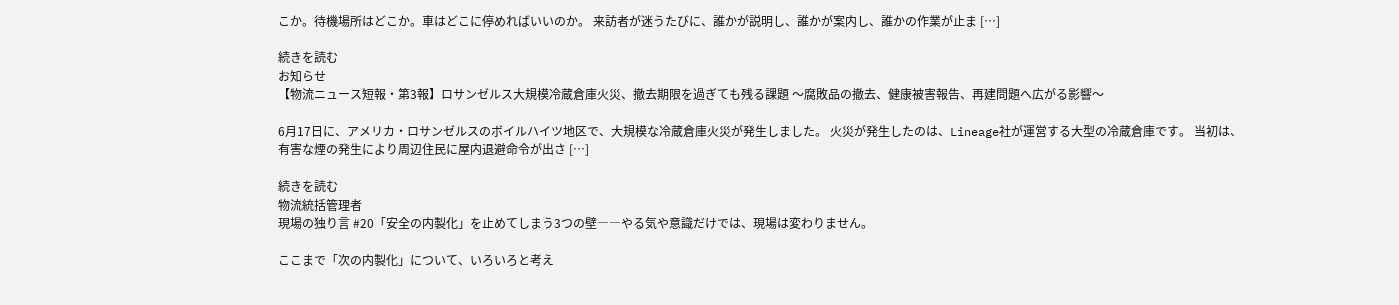こか。待機場所はどこか。車はどこに停めればいいのか。 来訪者が迷うたびに、誰かが説明し、誰かが案内し、誰かの作業が止ま […]

続きを読む
お知らせ
【物流ニュース短報・第3報】ロサンゼルス大規模冷蔵倉庫火災、撤去期限を過ぎても残る課題 〜腐敗品の撤去、健康被害報告、再建問題へ広がる影響〜

6月17日に、アメリカ・ロサンゼルスのボイルハイツ地区で、大規模な冷蔵倉庫火災が発生しました。 火災が発生したのは、Lineage社が運営する大型の冷蔵倉庫です。 当初は、有害な煙の発生により周辺住民に屋内退避命令が出さ […]

続きを読む
物流統括管理者
現場の独り言 #20「安全の内製化」を止めてしまう3つの壁――やる気や意識だけでは、現場は変わりません。

ここまで「次の内製化」について、いろいろと考え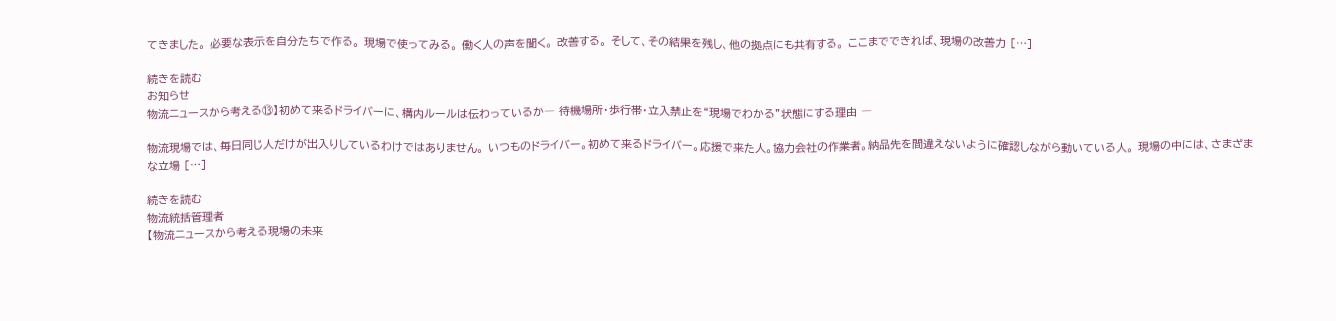てきました。 必要な表示を自分たちで作る。 現場で使ってみる。 働く人の声を聞く。 改善する。 そして、その結果を残し、他の拠点にも共有する。 ここまでできれば、現場の改善力 […]

続きを読む
お知らせ
物流ニュースから考える⑬】初めて来るドライバーに、構内ルールは伝わっているか― 待機場所・歩行帯・立入禁止を“現場でわかる”状態にする理由 ―

物流現場では、毎日同じ人だけが出入りしているわけではありません。 いつものドライバー。初めて来るドライバー。応援で来た人。協力会社の作業者。納品先を間違えないように確認しながら動いている人。 現場の中には、さまざまな立場 […]

続きを読む
物流統括管理者
【物流ニュースから考える現場の未来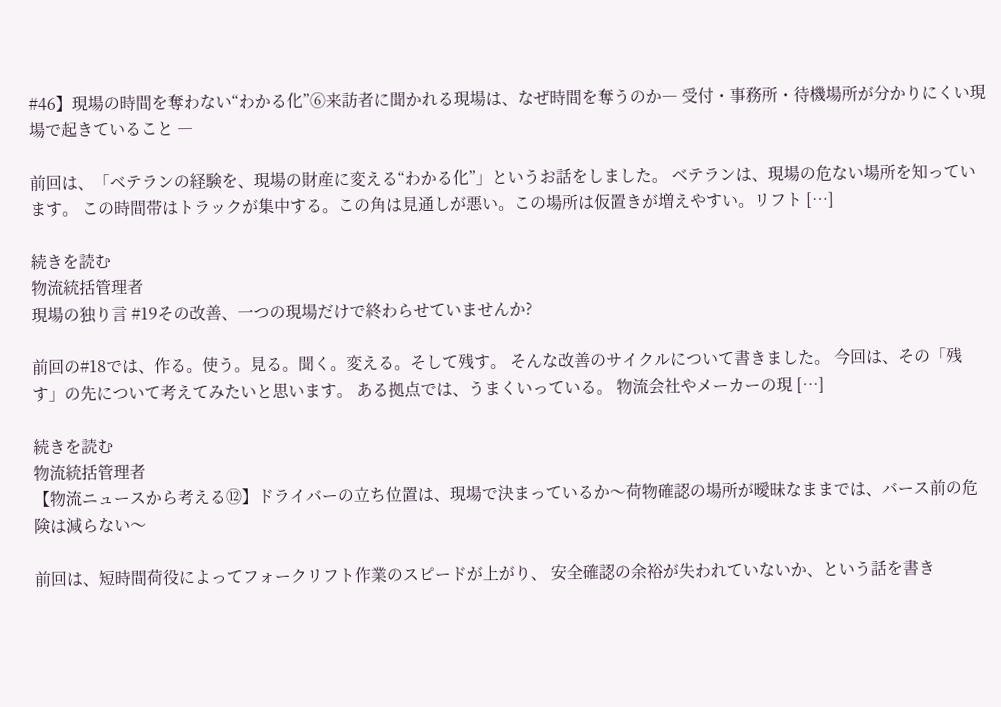#46】現場の時間を奪わない“わかる化”⑥来訪者に聞かれる現場は、なぜ時間を奪うのか― 受付・事務所・待機場所が分かりにくい現場で起きていること ―

前回は、「ベテランの経験を、現場の財産に変える“わかる化”」というお話をしました。 ベテランは、現場の危ない場所を知っています。 この時間帯はトラックが集中する。この角は見通しが悪い。この場所は仮置きが増えやすい。リフト […]

続きを読む
物流統括管理者
現場の独り言 #19その改善、一つの現場だけで終わらせていませんか?

前回の#18では、作る。使う。見る。聞く。変える。そして残す。 そんな改善のサイクルについて書きました。 今回は、その「残す」の先について考えてみたいと思います。 ある拠点では、うまくいっている。 物流会社やメーカーの現 […]

続きを読む
物流統括管理者
【物流ニュースから考える⑫】ドライバーの立ち位置は、現場で決まっているか〜荷物確認の場所が曖昧なままでは、バース前の危険は減らない〜

前回は、短時間荷役によってフォークリフト作業のスピードが上がり、 安全確認の余裕が失われていないか、という話を書き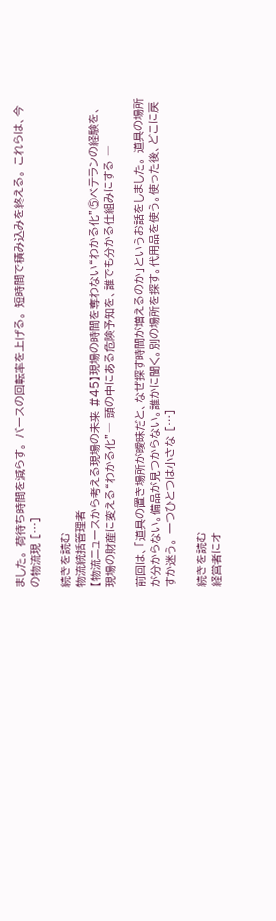ました。 荷待ち時間を減らす。 バースの回転率を上げる。 短時間で積み込みを終える。 これらは、今の物流現 […]

続きを読む
物流統括管理者
【物流ニュースから考える現場の未来 #45】現場の時間を奪わない“わかる化”⑤ベテランの経験を、現場の財産に変える“わかる化”― 頭の中にある危険予知を、誰でも分かる仕組みにする ―

前回は、「道具の置き場所が曖昧だと、なぜ探す時間が増えるのか」というお話をしました。 道具の場所が分からない。備品が見つからない。誰かに聞く。別の場所を探す。代用品を使う。使った後、どこに戻すか迷う。 一つひとつは小さな […]

続きを読む
経営者にオ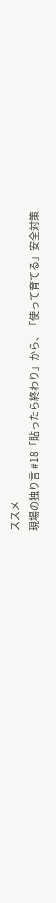ススメ
現場の独り言 #18「貼ったら終わり」から、「使って育てる」安全対策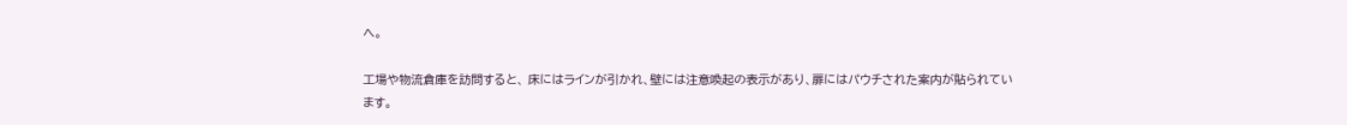へ。

工場や物流倉庫を訪問すると、 床にはラインが引かれ、壁には注意喚起の表示があり、扉にはパウチされた案内が貼られています。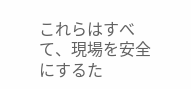これらはすべて、現場を安全にするた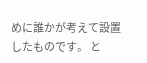めに誰かが考えて設置したものです。 と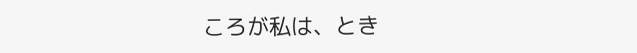ころが私は、とき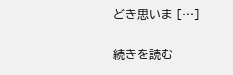どき思いま […]

続きを読む